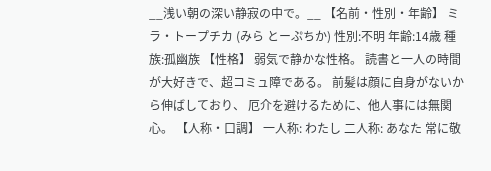__浅い朝の深い静寂の中で。__ 【名前・性別・年齢】 ミラ・トープチカ (みら とーぷちか) 性別:不明 年齢:14歳 種族:孤幽族 【性格】 弱気で静かな性格。 読書と一人の時間が大好きで、超コミュ障である。 前髪は顔に自身がないから伸ばしており、 厄介を避けるために、他人事には無関心。 【人称・口調】 一人称: わたし 二人称: あなた 常に敬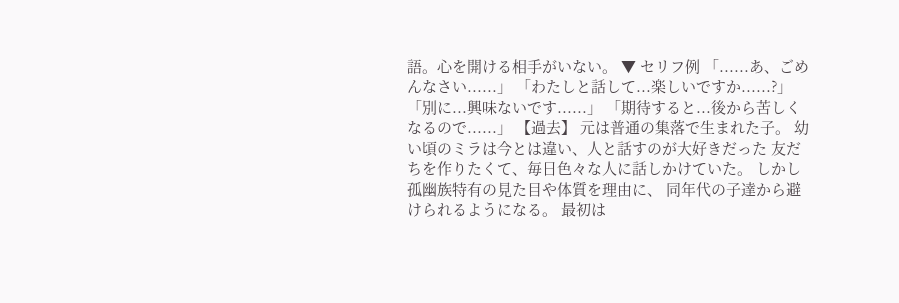語。心を開ける相手がいない。 ▼ セリフ例 「......あ、ごめんなさい......」 「わたしと話して...楽しいですか......?」 「別に...興味ないです......」 「期待すると...後から苦しくなるので......」 【過去】 元は普通の集落で生まれた子。 幼い頃のミラは今とは違い、人と話すのが大好きだった 友だちを作りたくて、毎日色々な人に話しかけていた。 しかし孤幽族特有の見た目や体質を理由に、 同年代の子達から避けられるようになる。 最初は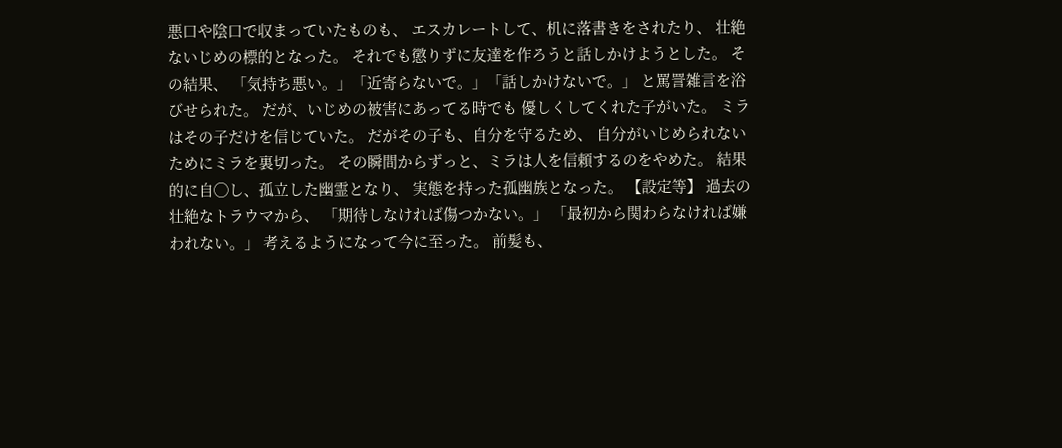悪口や陰口で収まっていたものも、 エスカレートして、机に落書きをされたり、 壮絶ないじめの標的となった。 それでも懲りずに友達を作ろうと話しかけようとした。 その結果、 「気持ち悪い。」「近寄らないで。」「話しかけないで。」 と罵詈雑言を浴びせられた。 だが、いじめの被害にあってる時でも 優しくしてくれた子がいた。 ミラはその子だけを信じていた。 だがその子も、自分を守るため、 自分がいじめられないためにミラを裏切った。 その瞬間からずっと、ミラは人を信頼するのをやめた。 結果的に自◯し、孤立した幽霊となり、 実態を持った孤幽族となった。 【設定等】 過去の壮絶なトラウマから、 「期待しなければ傷つかない。」 「最初から関わらなければ嫌われない。」 考えるようになって今に至った。 前髪も、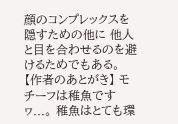顔のコンプレックスを隠すための他に 他人と目を合わせるのを避けるためでもある。 【作者のあとがき】 モチーフは稚魚ですヮ...。 稚魚はとても環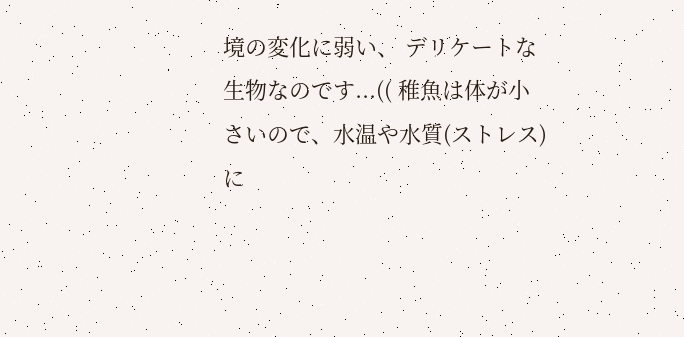境の変化に弱い、 デリケートな生物なのです...(( 稚魚は体が小さいので、水温や水質(ストレス)に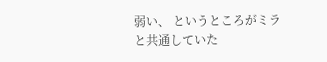弱い、 というところがミラと共通していた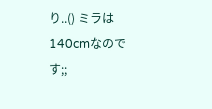り..() ミラは140cmなのです;;